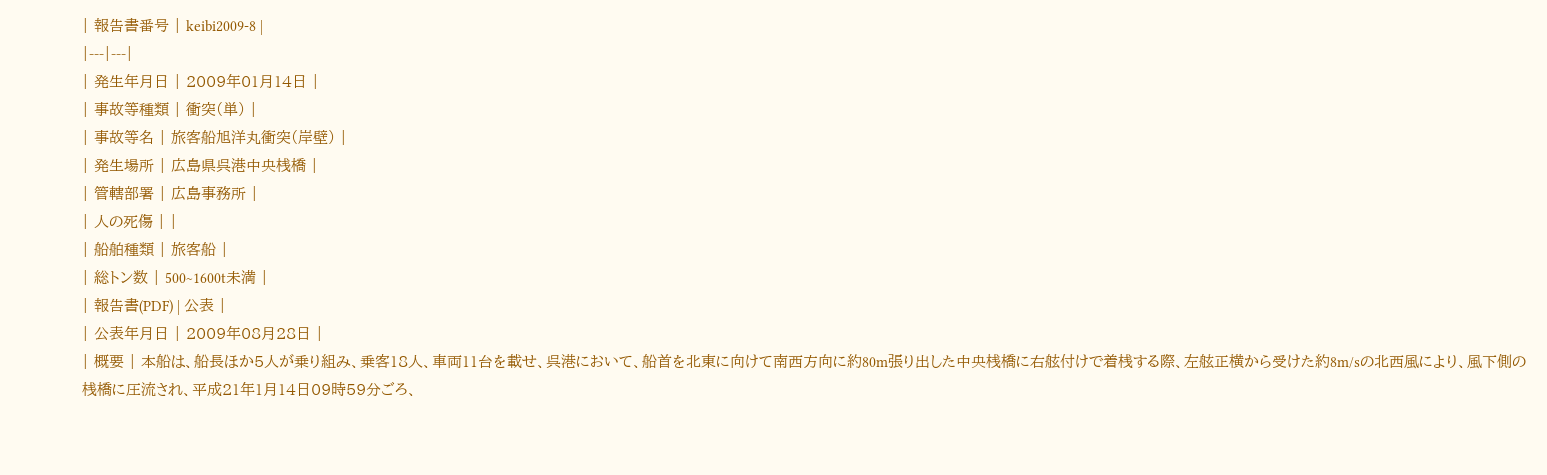| 報告書番号 | keibi2009-8 |
|---|---|
| 発生年月日 | 2009年01月14日 |
| 事故等種類 | 衝突(単) |
| 事故等名 | 旅客船旭洋丸衝突(岸壁) |
| 発生場所 | 広島県呉港中央桟橋 |
| 管轄部署 | 広島事務所 |
| 人の死傷 | |
| 船舶種類 | 旅客船 |
| 総トン数 | 500~1600t未満 |
| 報告書(PDF) | 公表 |
| 公表年月日 | 2009年08月28日 |
| 概要 | 本船は、船長ほか5人が乗り組み、乗客18人、車両11台を載せ、呉港において、船首を北東に向けて南西方向に約80m張り出した中央桟橋に右舷付けで着桟する際、左舷正横から受けた約8m/sの北西風により、風下側の桟橋に圧流され、平成21年1月14日09時59分ごろ、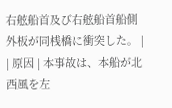右舷船首及び右舷船首船側外板が同桟橋に衝突した。 |
| 原因 | 本事故は、本船が北西風を左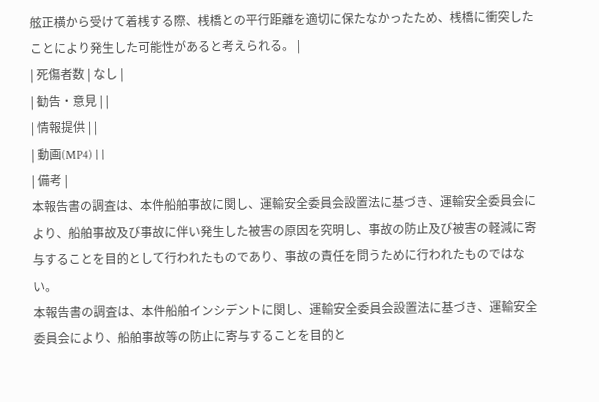舷正横から受けて着桟する際、桟橋との平行距離を適切に保たなかったため、桟橋に衝突したことにより発生した可能性があると考えられる。 |
| 死傷者数 | なし |
| 勧告・意見 | |
| 情報提供 | |
| 動画(MP4) | |
| 備考 |
本報告書の調査は、本件船舶事故に関し、運輸安全委員会設置法に基づき、運輸安全委員会により、船舶事故及び事故に伴い発生した被害の原因を究明し、事故の防止及び被害の軽減に寄与することを目的として行われたものであり、事故の責任を問うために行われたものではない。
本報告書の調査は、本件船舶インシデントに関し、運輸安全委員会設置法に基づき、運輸安全委員会により、船舶事故等の防止に寄与することを目的と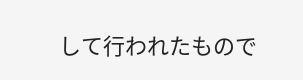して行われたもので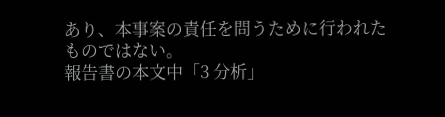あり、本事案の責任を問うために行われたものではない。
報告書の本文中「3 分析」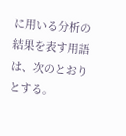に用いる分析の結果を表す用語は、次のとおりとする。